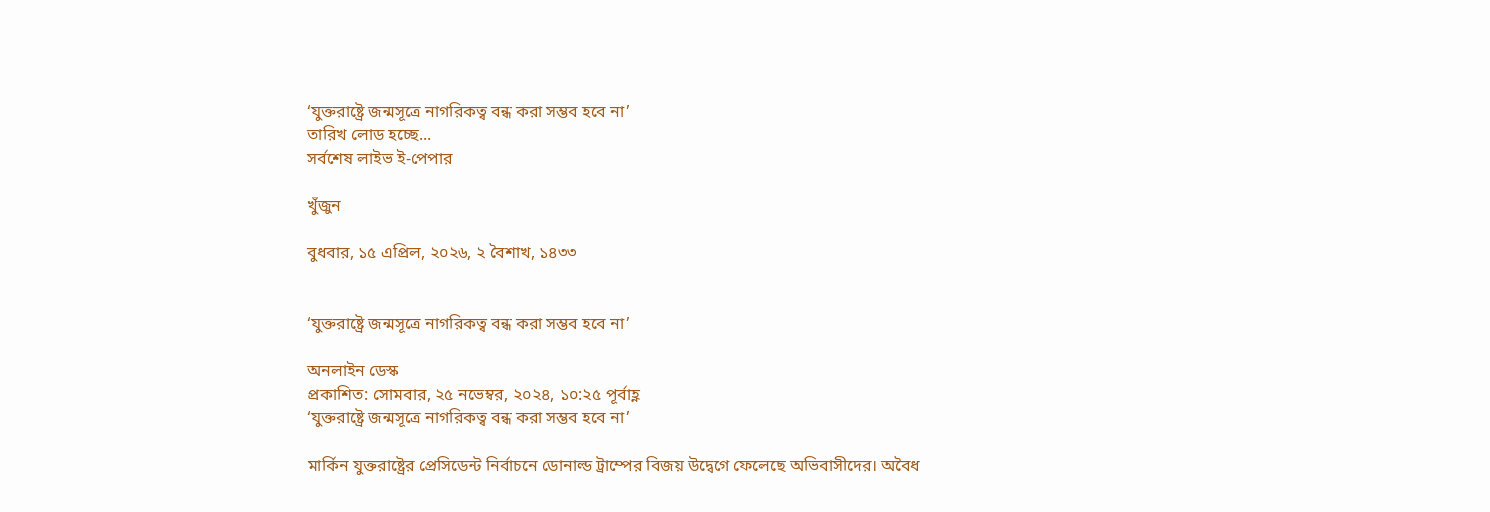‘যুক্তরাষ্ট্রে জন্মসূত্রে নাগরিকত্ব বন্ধ করা সম্ভব হবে না’
তারিখ লোড হচ্ছে...
সর্বশেষ লাইভ ই-পেপার

খুঁজুন

বুধবার, ১৫ এপ্রিল, ২০২৬, ২ বৈশাখ, ১৪৩৩


‘যুক্তরাষ্ট্রে জন্মসূত্রে নাগরিকত্ব বন্ধ করা সম্ভব হবে না’

অনলাইন ডেস্ক
প্রকাশিত: সোমবার, ২৫ নভেম্বর, ২০২৪, ১০:২৫ পূর্বাহ্ণ
‘যুক্তরাষ্ট্রে জন্মসূত্রে নাগরিকত্ব বন্ধ করা সম্ভব হবে না’

মার্কিন যুক্তরাষ্ট্রের প্রেসিডেন্ট নির্বাচনে ডোনাল্ড ট্রাম্পের বিজয় উদ্বেগে ফেলেছে অভিবাসীদের। অবৈধ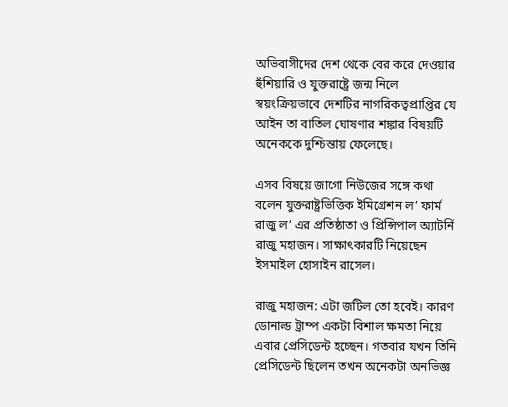অভিবাসীদের দেশ থেকে বের করে দেওয়ার হুঁশিয়ারি ও যুক্তরাষ্ট্রে জন্ম নিলে স্বয়ংক্রিয়ভাবে দেশটির নাগরিকত্বপ্রাপ্তির যে আইন তা বাতিল ঘোষণার শঙ্কার বিষয়টি অনেককে দুশ্চিন্তায় ফেলেছে।

এসব বিষয়ে জাগো নিউজের সঙ্গে কথা বলেন যুক্তরাষ্ট্রভিত্তিক ইমিগ্রেশন ল’ ফার্ম রাজু ল’ এর প্রতিষ্ঠাতা ও প্রিন্সিপাল অ্যাটর্নি রাজু মহাজন। সাক্ষাৎকারটি নিয়েছেন ইসমাইল হোসাইন রাসেল।

রাজু মহাজন: এটা জটিল তো হবেই। কারণ ডোনাল্ড ট্রাম্প একটা বিশাল ক্ষমতা নিয়ে এবার প্রেসিডেন্ট হচ্ছেন। গতবার যখন তিনি প্রেসিডেন্ট ছিলেন তখন অনেকটা অনভিজ্ঞ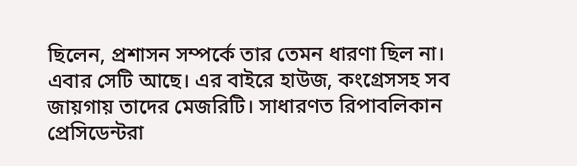ছিলেন, প্রশাসন সম্পর্কে তার তেমন ধারণা ছিল না। এবার সেটি আছে। এর বাইরে হাউজ, কংগ্রেসসহ সব জায়গায় তাদের মেজরিটি। সাধারণত রিপাবলিকান প্রেসিডেন্টরা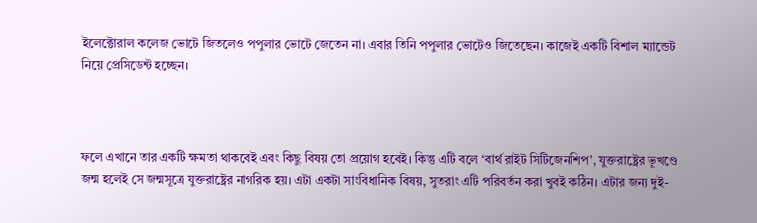ইলেক্টোরাল কলেজ ভোটে জিতলেও পপুলার ভোটে জেতেন না। এবার তিনি পপুলার ভোটেও জিতেছেন। কাজেই একটি বিশাল ম্যান্ডেট নিয়ে প্রেসিডেন্ট হচ্ছেন।



ফলে এখানে তার একটি ক্ষমতা থাকবেই এবং কিছু বিষয় তো প্রয়োগ হবেই। কিন্তু এটি বলে ‘বার্থ রাইট সিটিজেনশিপ’, যুক্তরাষ্ট্রের ভূখণ্ডে জন্ম হলেই সে জন্মসূত্রে যুক্তরাষ্ট্রের নাগরিক হয়। এটা একটা সাংবিধানিক বিষয়, সুতরাং এটি পরিবর্তন করা খুবই কঠিন। এটার জন্য দুই-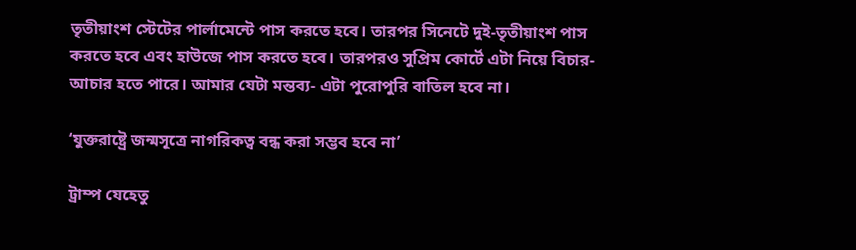তৃতীয়াংশ স্টেটের পার্লামেন্টে পাস করতে হবে। তারপর সিনেটে দুই-তৃতীয়াংশ পাস করতে হবে এবং হাউজে পাস করতে হবে। তারপরও সুপ্রিম কোর্টে এটা নিয়ে বিচার-আচার হতে পারে। আমার যেটা মন্তব্য- এটা পুরোপুরি বাতিল হবে না।

‘যুক্তরাষ্ট্রে জন্মসূত্রে নাগরিকত্ব বন্ধ করা সম্ভব হবে না’

ট্রাম্প যেহেতু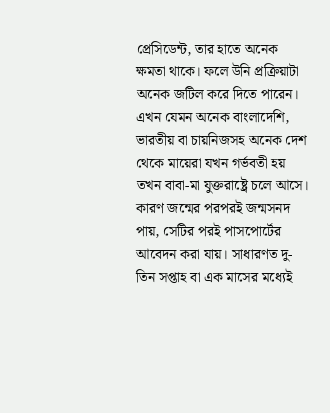প্রেসিডেন্ট, তার হাতে অনেক ক্ষমতা থাকে। ফলে উনি প্রক্রিয়াটা অনেক জটিল করে দিতে পারেন। এখন যেমন অনেক বাংলাদেশি, ভারতীয় বা চায়নিজসহ অনেক দেশ থেকে মায়েরা যখন গর্ভবতী হয় তখন বাবা-মা যুক্তরাষ্ট্রে চলে আসে। কারণ জন্মের পরপরই জন্মসনদ পায়, সেটির পরই পাসপোর্টের আবেদন করা যায়। সাধারণত দু-তিন সপ্তাহ বা এক মাসের মধ্যেই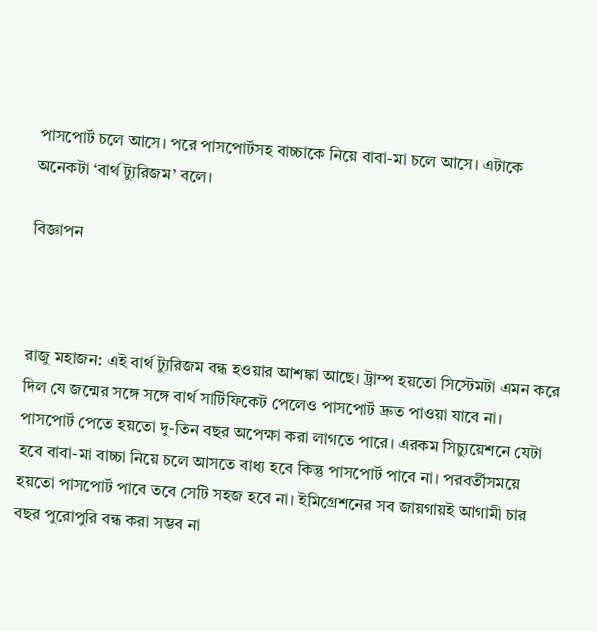পাসপোর্ট চলে আসে। পরে পাসপোর্টসহ বাচ্চাকে নিয়ে বাবা-মা চলে আসে। এটাকে অনেকটা ‘বার্থ ট্যুরিজম’ বলে।

বিজ্ঞাপন



রাজু মহাজন: এই বার্থ ট্যুরিজম বন্ধ হওয়ার আশঙ্কা আছে। ট্রাম্প হয়তো সিস্টেমটা এমন করে দিল যে জন্মের সঙ্গে সঙ্গে বার্থ সার্টিফিকেট পেলেও পাসপোর্ট দ্রুত পাওয়া যাবে না। পাসপোর্ট পেতে হয়তো দু-তিন বছর অপেক্ষা করা লাগতে পারে। এরকম সিচ্যুয়েশনে যেটা হবে বাবা-মা বাচ্চা নিয়ে চলে আসতে বাধ্য হবে কিন্তু পাসপোর্ট পাবে না। পরবর্তীসময়ে হয়তো পাসপোর্ট পাবে তবে সেটি সহজ হবে না। ইমিগ্রেশনের সব জায়গায়ই আগামী চার বছর পুরোপুরি বন্ধ করা সম্ভব না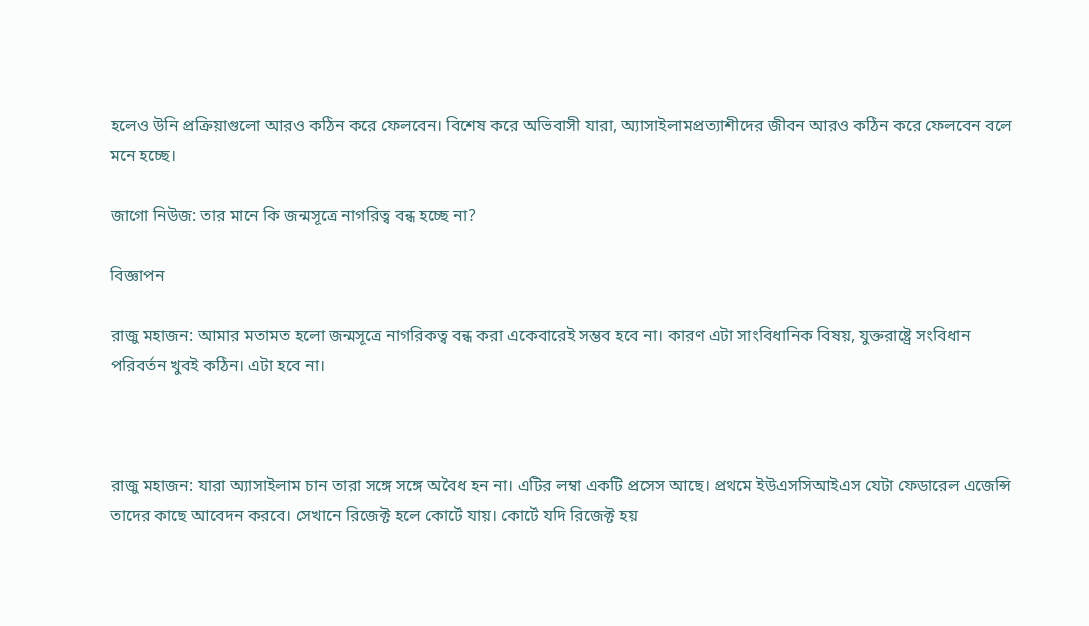হলেও উনি প্রক্রিয়াগুলো আরও কঠিন করে ফেলবেন। বিশেষ করে অভিবাসী যারা, অ্যাসাইলামপ্রত্যাশীদের জীবন আরও কঠিন করে ফেলবেন বলে মনে হচ্ছে।

জাগো নিউজ: তার মানে কি জন্মসূত্রে নাগরিত্ব বন্ধ হচ্ছে না?

বিজ্ঞাপন

রাজু মহাজন: আমার মতামত হলো জন্মসূত্রে নাগরিকত্ব বন্ধ করা একেবারেই সম্ভব হবে না। কারণ এটা সাংবিধানিক বিষয়, যুক্তরাষ্ট্রে সংবিধান পরিবর্তন খুবই কঠিন। এটা হবে না।



রাজু মহাজন: যারা অ্যাসাইলাম চান তারা সঙ্গে সঙ্গে অবৈধ হন না। এটির লম্বা একটি প্রসেস আছে। প্রথমে ইউএসসিআইএস যেটা ফেডারেল এজেন্সি তাদের কাছে আবেদন করবে। সেখানে রিজেক্ট হলে কোর্টে যায়। কোর্টে যদি রিজেক্ট হয়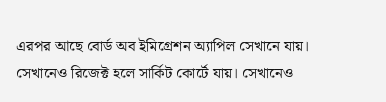এরপর আছে বোর্ড অব ইমিগ্রেশন অ্যাপিল সেখানে যায়। সেখানেও রিজেক্ট হলে সার্কিট কোর্টে যায়। সেখানেও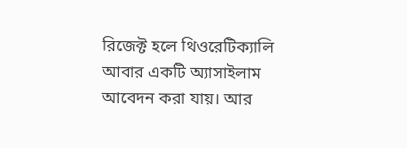রিজেক্ট হলে থিওরেটিক্যালি আবার একটি অ্যাসাইলাম আবেদন করা যায়। আর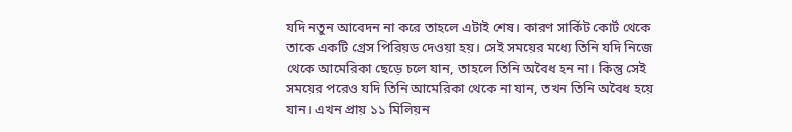যদি নতুন আবেদন না করে তাহলে এটাই শেষ। কারণ সার্কিট কোর্ট থেকে তাকে একটি গ্রেস পিরিয়ড দেওয়া হয়। সেই সময়ের মধ্যে তিনি যদি নিজে থেকে আমেরিকা ছেড়ে চলে যান, তাহলে তিনি অবৈধ হন না। কিন্তু সেই সময়ের পরেও যদি তিনি আমেরিকা থেকে না যান, তখন তিনি অবৈধ হয়ে যান। এখন প্রায় ১১ মিলিয়ন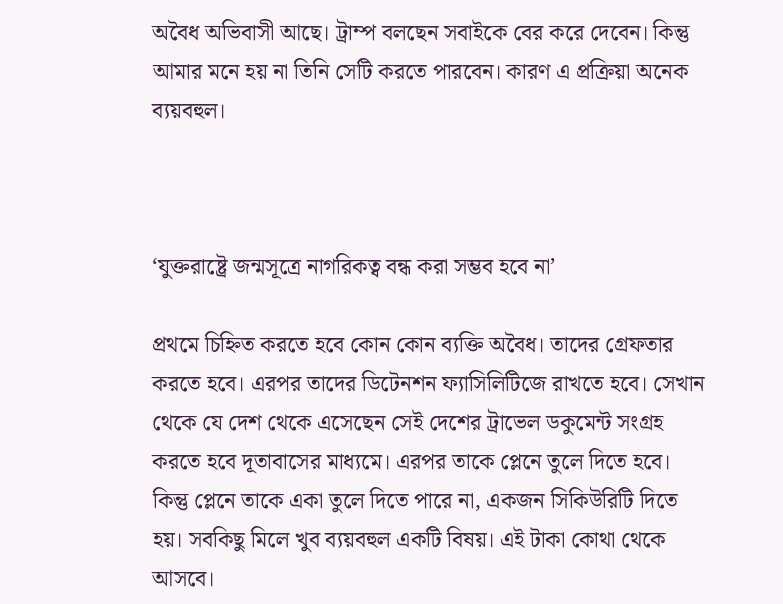অবৈধ অভিবাসী আছে। ট্রাম্প বলছেন সবাইকে বের করে দেবেন। কিন্তু আমার মনে হয় না তিনি সেটি করতে পারবেন। কারণ এ প্রক্রিয়া অনেক ব্যয়বহুল।



‘যুক্তরাষ্ট্রে জন্মসূত্রে নাগরিকত্ব বন্ধ করা সম্ভব হবে না’

প্রথমে চিহ্নিত করতে হবে কোন কোন ব্যক্তি অবৈধ। তাদের গ্রেফতার করতে হবে। এরপর তাদের ডিটেনশন ফ্যাসিলিটিজে রাখতে হবে। সেখান থেকে যে দেশ থেকে এসেছেন সেই দেশের ট্রাভেল ডকুমেন্ট সংগ্রহ করতে হবে দূতাবাসের মাধ্যমে। এরপর তাকে প্লেনে তুলে দিতে হবে। কিন্তু প্লেনে তাকে একা তুলে দিতে পারে না, একজন সিকিউরিটি দিতে হয়। সবকিছু মিলে খুব ব্যয়বহুল একটি বিষয়। এই টাকা কোথা থেকে আসবে।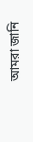আমরা জানি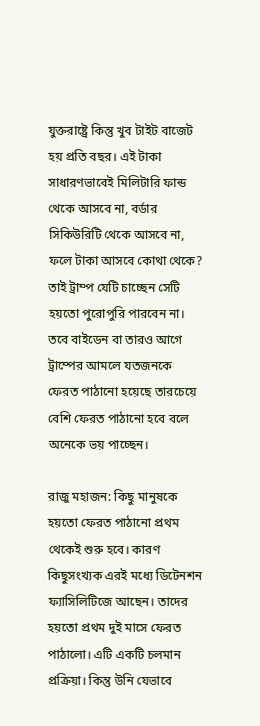যুক্তরাষ্ট্রে কিন্তু খুব টাইট বাজেট হয় প্রতি বছর। এই টাকা সাধারণভাবেই মিলিটারি ফান্ড থেকে আসবে না, বর্ডার সিকিউরিটি থেকে আসবে না, ফলে টাকা আসবে কোথা থেকে? তাই ট্রাম্প যেটি চাচ্ছেন সেটি হয়তো পুরোপুরি পারবেন না। তবে বাইডেন বা তারও আগে ট্রাম্পের আমলে যতজনকে ফেরত পাঠানো হয়েছে তারচেয়ে বেশি ফেরত পাঠানো হবে বলে অনেকে ভয় পাচ্ছেন।

রাজু মহাজন: কিছু মানুষকে হয়তো ফেরত পাঠানো প্রথম থেকেই শুরু হবে। কারণ কিছুসংখ্যক এরই মধ্যে ডিটেনশন ফ্যাসিলিটিজে আছেন। তাদের হয়তো প্রথম দুই মাসে ফেরত পাঠালো। এটি একটি চলমান প্রক্রিয়া। কিন্তু উনি যেভাবে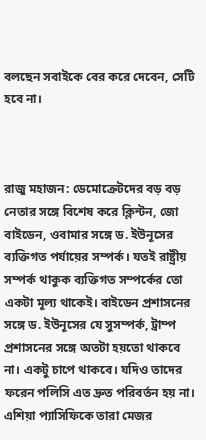বলছেন সবাইকে বের করে দেবেন, সেটি হবে না।



রাজু মহাজন: ডেমোক্রেটদের বড় বড় নেতার সঙ্গে বিশেষ করে ক্লিন্টন, জো বাইডেন, ওবামার সঙ্গে ড. ইউনূসের ব্যক্তিগত পর্যায়ের সম্পর্ক। যতই রাষ্ট্রীয় সম্পর্ক থাকুক ব্যক্তিগত সম্পর্কের তো একটা মূল্য থাকেই। বাইডেন প্রশাসনের সঙ্গে ড. ইউনূসের যে সুসম্পর্ক, ট্রাম্প প্রশাসনের সঙ্গে অতটা হয়তো থাকবে না। একটু চাপে থাকবে। যদিও তাদের ফরেন পলিসি এত দ্রুত পরিবর্তন হয় না। এশিয়া প্যাসিফিকে তারা মেজর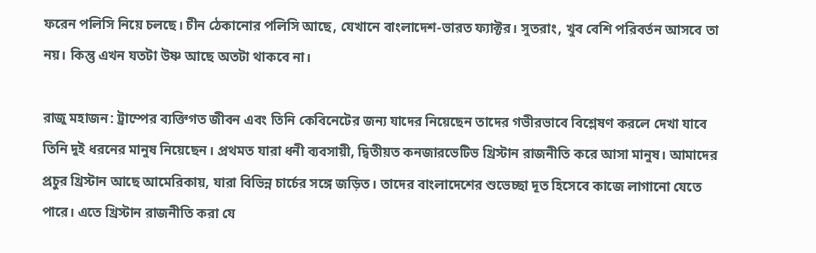ফরেন পলিসি নিয়ে চলছে। চীন ঠেকানোর পলিসি আছে, যেখানে বাংলাদেশ-ভারত ফ্যাক্টর। সুতরাং, খুব বেশি পরিবর্তন আসবে তা নয়। কিন্তু এখন যতটা উষ্ণ আছে অতটা থাকবে না।

রাজু মহাজন: ট্রাম্পের ব্যক্তিগত জীবন এবং তিনি কেবিনেটের জন্য যাদের নিয়েছেন তাদের গভীরভাবে বিশ্লেষণ করলে দেখা যাবে তিনি দুই ধরনের মানুষ নিয়েছেন। প্রথমত যারা ধনী ব্যবসায়ী, দ্বিতীয়ত কনজারভেটিভ খ্রিস্টান রাজনীতি করে আসা মানুষ। আমাদের প্রচুর খ্রিস্টান আছে আমেরিকায়, যারা বিভিন্ন চার্চের সঙ্গে জড়িত। তাদের বাংলাদেশের শুভেচ্ছা দূত হিসেবে কাজে লাগানো যেতে পারে। এতে খ্রিস্টান রাজনীতি করা যে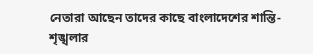নেতারা আছেন তাদের কাছে বাংলাদেশের শান্তি-শৃঙ্খলার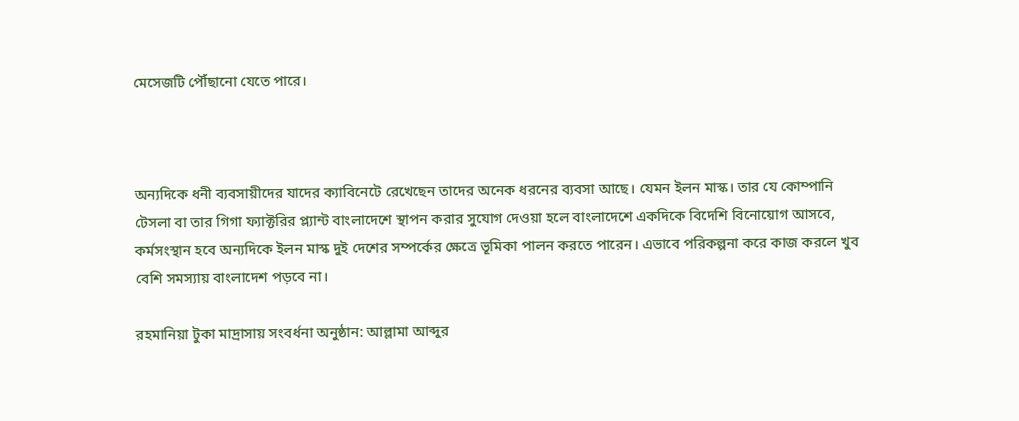মেসেজটি পৌঁছানো যেতে পারে।



অন্যদিকে ধনী ব্যবসায়ীদের যাদের ক্যাবিনেটে রেখেছেন তাদের অনেক ধরনের ব্যবসা আছে। যেমন ইলন মাস্ক। তার যে কোম্পানি টেসলা বা তার গিগা ফ্যাক্টরির প্ল্যান্ট বাংলাদেশে স্থাপন করার সুযোগ দেওয়া হলে বাংলাদেশে একদিকে বিদেশি বিনোয়োগ আসবে, কর্মসংস্থান হবে অন্যদিকে ইলন মাস্ক দুই দেশের সম্পর্কের ক্ষেত্রে ভূমিকা পালন করতে পারেন। এভাবে পরিকল্পনা করে কাজ করলে খুব বেশি সমস্যায় বাংলাদেশ পড়বে না।

রহমানিয়া টুকা মাদ্রাসায় সংবর্ধনা অনুষ্ঠান: আল্লামা আব্দুর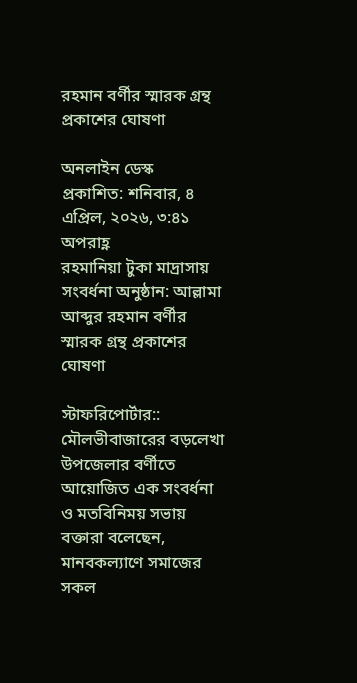রহমান বর্ণীর স্মারক গ্রন্থ প্রকাশের ঘোষণা

অনলাইন ডেস্ক
প্রকাশিত: শনিবার, ৪ এপ্রিল, ২০২৬, ৩:৪১ অপরাহ্ণ
রহমানিয়া টুকা মাদ্রাসায় সংবর্ধনা অনুষ্ঠান: আল্লামা আব্দুর রহমান বর্ণীর স্মারক গ্রন্থ প্রকাশের ঘোষণা

স্টাফরিপোর্টার:: মৌলভীবাজারের বড়লেখা উপজেলার বর্ণীতে আয়োজিত এক সংবর্ধনা ও মতবিনিময় সভায় বক্তারা বলেছেন, মানবকল্যাণে সমাজের সকল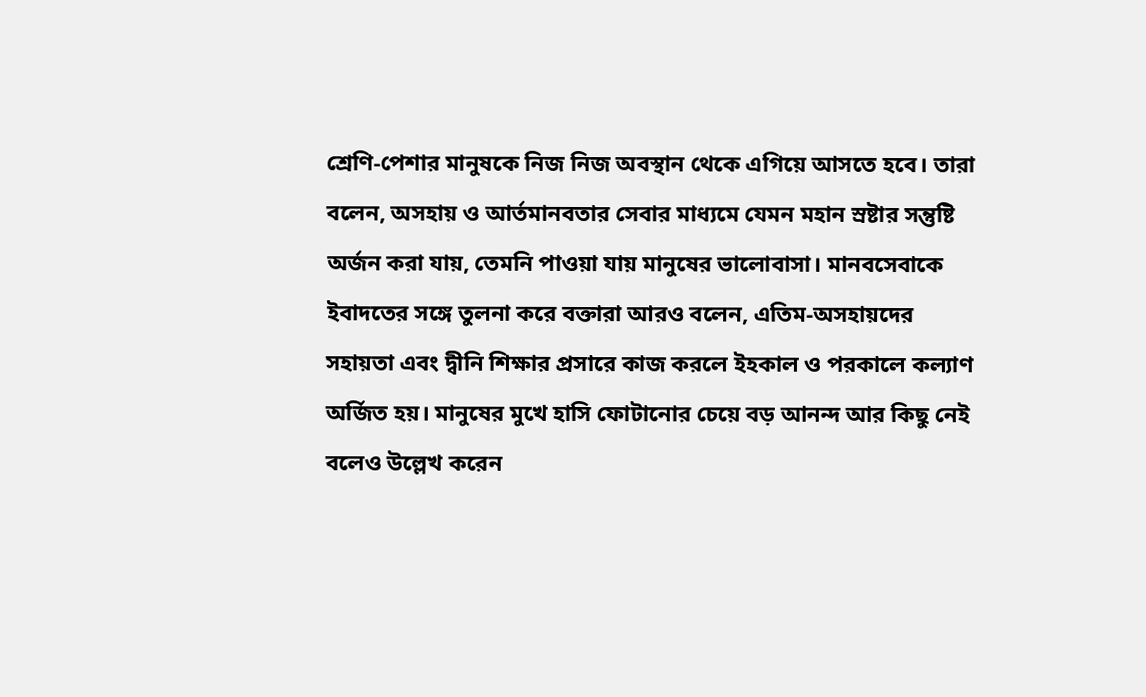শ্রেণি-পেশার মানুষকে নিজ নিজ অবস্থান থেকে এগিয়ে আসতে হবে। তারা বলেন, অসহায় ও আর্তমানবতার সেবার মাধ্যমে যেমন মহান স্রষ্টার সন্তুষ্টি অর্জন করা যায়, তেমনি পাওয়া যায় মানুষের ভালোবাসা। মানবসেবাকে ইবাদতের সঙ্গে তুলনা করে বক্তারা আরও বলেন, এতিম-অসহায়দের সহায়তা এবং দ্বীনি শিক্ষার প্রসারে কাজ করলে ইহকাল ও পরকালে কল্যাণ অর্জিত হয়। মানুষের মুখে হাসি ফোটানোর চেয়ে বড় আনন্দ আর কিছু নেই বলেও উল্লেখ করেন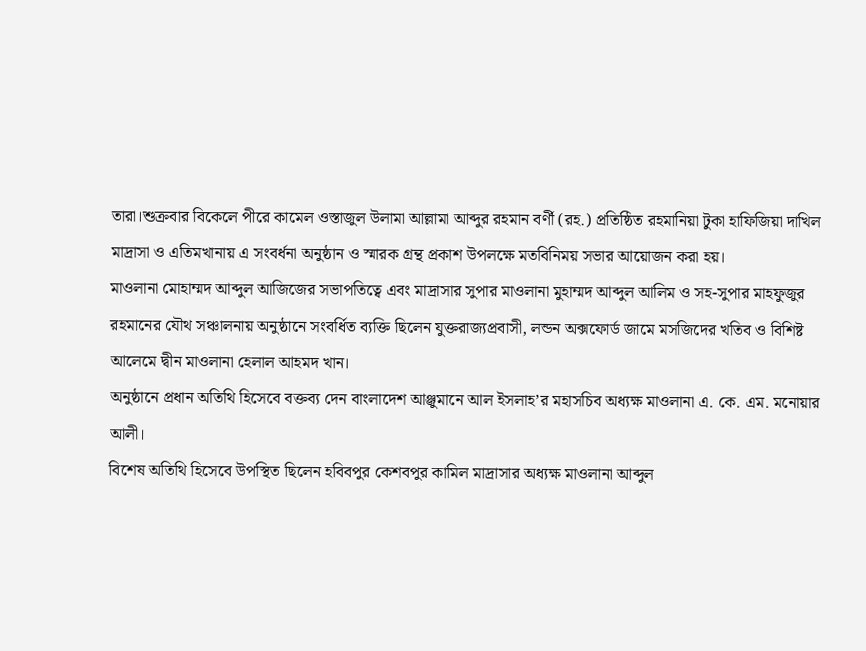তারা।শুক্রবার বিকেলে পীরে কামেল ওস্তাজুল উলামা আল্লামা আব্দুর রহমান বর্ণী (রহ.) প্রতিষ্ঠিত রহমানিয়া টুকা হাফিজিয়া দাখিল মাদ্রাসা ও এতিমখানায় এ সংবর্ধনা অনুষ্ঠান ও স্মারক গ্রন্থ প্রকাশ উপলক্ষে মতবিনিময় সভার আয়োজন করা হয়।
মাওলানা মোহাম্মদ আব্দুল আজিজের সভাপতিত্বে এবং মাদ্রাসার সুপার মাওলানা মুহাম্মদ আব্দুল আলিম ও সহ-সুপার মাহফুজুর রহমানের যৌথ সঞ্চালনায় অনুষ্ঠানে সংবর্ধিত ব্যক্তি ছিলেন যুক্তরাজ্যপ্রবাসী, লন্ডন অক্সফোর্ড জামে মসজিদের খতিব ও বিশিষ্ট আলেমে দ্বীন মাওলানা হেলাল আহমদ খান।
অনুষ্ঠানে প্রধান অতিথি হিসেবে বক্তব্য দেন বাংলাদেশ আঞ্জুমানে আল ইসলাহ’র মহাসচিব অধ্যক্ষ মাওলানা এ. কে. এম. মনোয়ার আলী।
বিশেষ অতিথি হিসেবে উপস্থিত ছিলেন হবিবপুর কেশবপুর কামিল মাদ্রাসার অধ্যক্ষ মাওলানা আব্দুল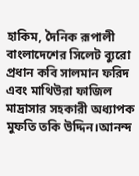হাকিম, দৈনিক রূপালী বাংলাদেশের সিলেট ব্যুরো প্রধান কবি সালমান ফরিদ এবং মাথিউরা ফাজিল মাদ্রাসার সহকারী অধ্যাপক মুফতি তকি উদ্দিন।আনন্দ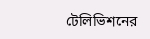টেলিভিশনের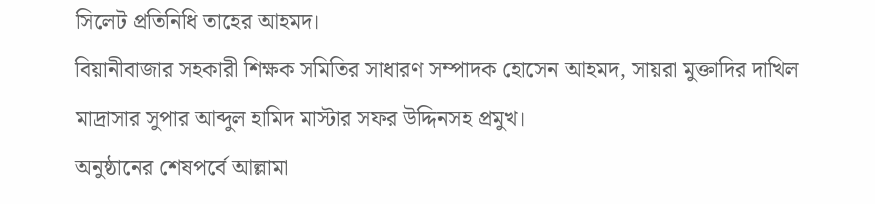সিলেট প্রতিনিধি তাহের আহমদ।
বিয়ানীবাজার সহকারী শিক্ষক সমিতির সাধারণ সম্পাদক হোসেন আহমদ, সায়রা মুক্তাদির দাখিল মাদ্রাসার সুপার আব্দুল হামিদ মাস্টার সফর উদ্দিনসহ প্রমুখ।
অনুষ্ঠানের শেষপর্বে আল্লামা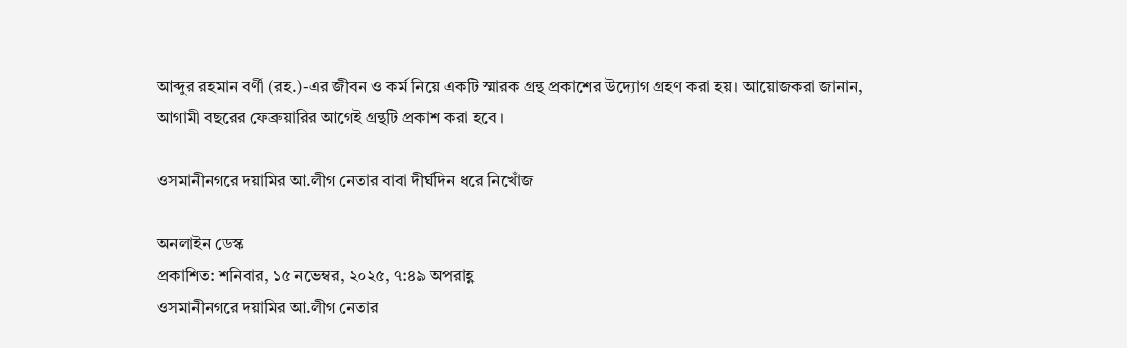আব্দুর রহমান বর্ণী (রহ.)-এর জীবন ও কর্ম নিয়ে একটি স্মারক গ্রন্থ প্রকাশের উদ্যোগ গ্রহণ করা হয়। আয়োজকরা জানান, আগামী বছরের ফেব্রুয়ারির আগেই গ্রন্থটি প্রকাশ করা হবে ।

ওসমানীনগরে দয়ামির আ.লীগ নেতার বাবা দীর্ঘদিন ধরে নিখোঁজ

অনলাইন ডেস্ক
প্রকাশিত: শনিবার, ১৫ নভেম্বর, ২০২৫, ৭:৪৯ অপরাহ্ণ
ওসমানীনগরে দয়ামির আ.লীগ নেতার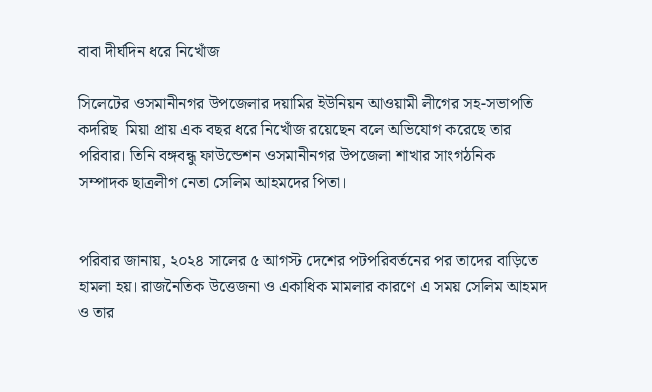বাবা দীর্ঘদিন ধরে নিখোঁজ

সিলেটের ওসমানীনগর উপজেলার দয়ামির ইউনিয়ন আওয়ামী লীগের সহ-সভাপতি কদরিছ  মিয়া প্রায় এক বছর ধরে নিখোঁজ রয়েছেন বলে অভিযোগ করেছে তার পরিবার। তিনি বঙ্গবন্ধু ফাউন্ডেশন ওসমানীনগর উপজেলা শাখার সাংগঠনিক সম্পাদক ছাত্রলীগ নেতা সেলিম আহমদের পিতা।


পরিবার জানায়, ২০২৪ সালের ৫ আগস্ট দেশের পটপরিবর্তনের পর তাদের বাড়িতে হামলা হয়। রাজনৈতিক উত্তেজনা ও একাধিক মামলার কারণে এ সময় সেলিম আহমদ ও তার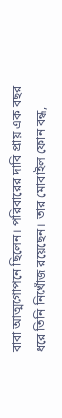বাবা আত্মগোপনে ছিলেন। পরিবারের দাবি প্রায় এক বছর ধরে তিনি নিখোঁজ রয়েছেন। তার মোবাইল ফোন বন্ধ,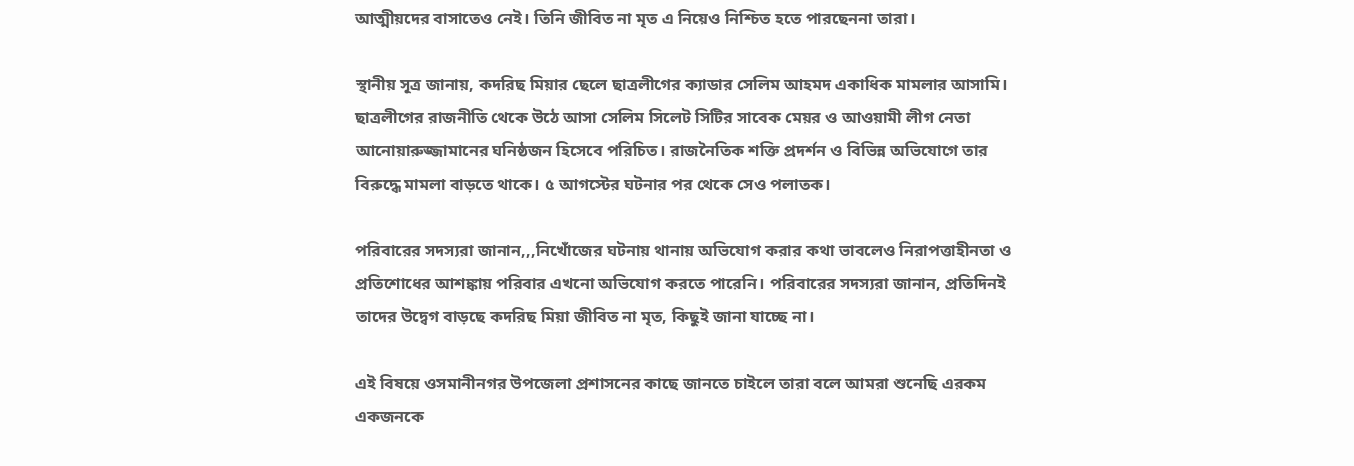আত্মীয়দের বাসাতেও নেই। তিনি জীবিত না মৃত এ নিয়েও নিশ্চিত হতে পারছেননা তারা।

স্থানীয় সূত্র জানায়, কদরিছ মিয়ার ছেলে ছাত্রলীগের ক্যাডার সেলিম আহমদ একাধিক মামলার আসামি। ছাত্রলীগের রাজনীতি থেকে উঠে আসা সেলিম সিলেট সিটির সাবেক মেয়র ও আওয়ামী লীগ নেতা আনোয়ারুজ্জামানের ঘনিষ্ঠজন হিসেবে পরিচিত। রাজনৈতিক শক্তি প্রদর্শন ও বিভিন্ন অভিযোগে তার বিরুদ্ধে মামলা বাড়তে থাকে। ৫ আগস্টের ঘটনার পর থেকে সেও পলাতক।

পরিবারের সদস্যরা জানান,,,নিখোঁজের ঘটনায় থানায় অভিযোগ করার কথা ভাবলেও নিরাপত্তাহীনতা ও প্রতিশোধের আশঙ্কায় পরিবার এখনো অভিযোগ করতে পারেনি। পরিবারের সদস্যরা জানান, প্রতিদিনই তাদের উদ্বেগ বাড়ছে কদরিছ মিয়া জীবিত না মৃত, কিছুই জানা যাচ্ছে না।

এই বিষয়ে ওসমানীনগর উপজেলা প্রশাসনের কাছে জানতে চাইলে তারা বলে আমরা শুনেছি এরকম একজনকে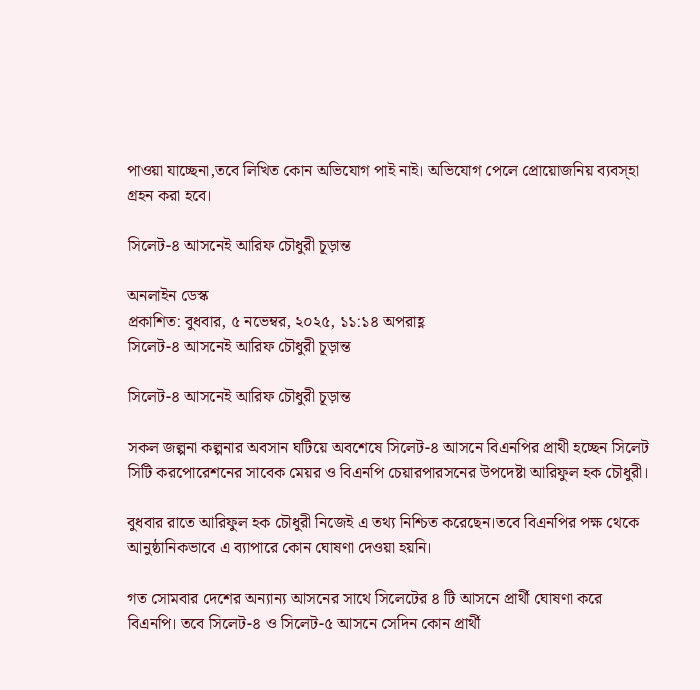পাওয়া যাচ্ছেনা,তবে লিখিত কোন অভিযোগ পাই নাই। অভিযোগ পেলে প্রোয়োজনিয় ব্যবস্হা গ্রহন করা হবে।

সিলেট-৪ আসনেই আরিফ চৌধুরী চূড়ান্ত

অনলাইন ডেস্ক
প্রকাশিত: বুধবার, ৫ নভেম্বর, ২০২৫, ১১:১৪ অপরাহ্ণ
সিলেট-৪ আসনেই আরিফ চৌধুরী চূড়ান্ত

সিলেট-৪ আসনেই আরিফ চৌধুরী চূড়ান্ত

সকল জল্পনা কল্পনার অবসান ঘটিয়ে অবশেষে সিলেট-৪ আসনে বিএনপির প্রাথী হচ্ছেন সিলেট সিটি করপোরেশনের সাবেক মেয়র ও বিএনপি চেয়ারপারসনের উপদেষ্টা আরিফুল হক চৌধুরী।

বুধবার রাতে আরিফুল হক চৌধুরী নিজেই এ তথ্য নিশ্চিত করেছেন।তবে বিএনপির পক্ষ থেকে আনুষ্ঠানিকভাবে এ ব্যাপারে কোন ঘোষণা দেওয়া হয়নি।

গত সোমবার দেশের অন্যান্য আসনের সাথে সিলেটের ৪ টি আসনে প্রার্থী ঘোষণা করে বিএনপি। তবে সিলেট-৪ ও সিলেট-৫ আসনে সেদিন কোন প্রার্থী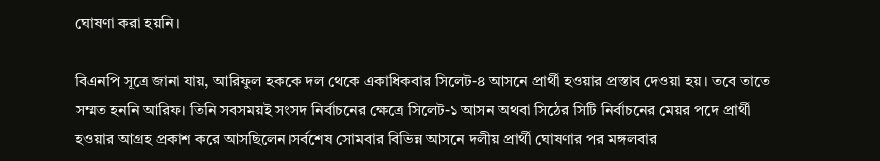ঘোষণা করা হয়নি।

বিএনপি সূত্রে জানা যায়, আরিফুল হককে দল থেকে একাধিকবার সিলেট-৪ আসনে প্রার্থী হওয়ার প্রস্তাব দেওয়া হয়। তবে তাতে সম্মত হননি আরিফ। তিনি সবসময়ই সংসদ নির্বাচনের ক্ষেত্রে সিলেট-১ আসন অথবা সিঠের সিটি নির্বাচনের মেয়র পদে প্রার্থী হওয়ার আগ্রহ প্রকাশ করে আসছিলেন।সর্বশেষ সোমবার বিভিন্ন আসনে দলীয় প্রার্থী ঘোষণার পর মঙ্গলবার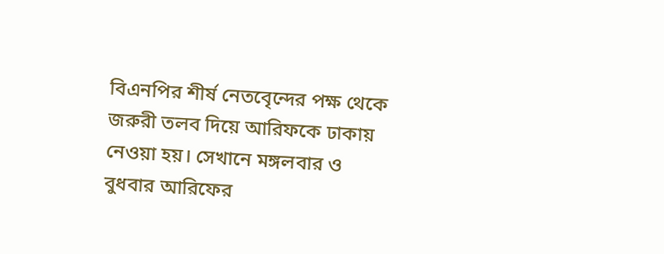বিএনপির শীর্ষ নেতবেৃন্দের পক্ষ থেকে জরুরী তলব দিয়ে আরিফকে ঢাকায় নেওয়া হয়। সেখানে মঙ্গলবার ও বুধবার আরিফের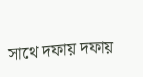সাথে দফায় দফায়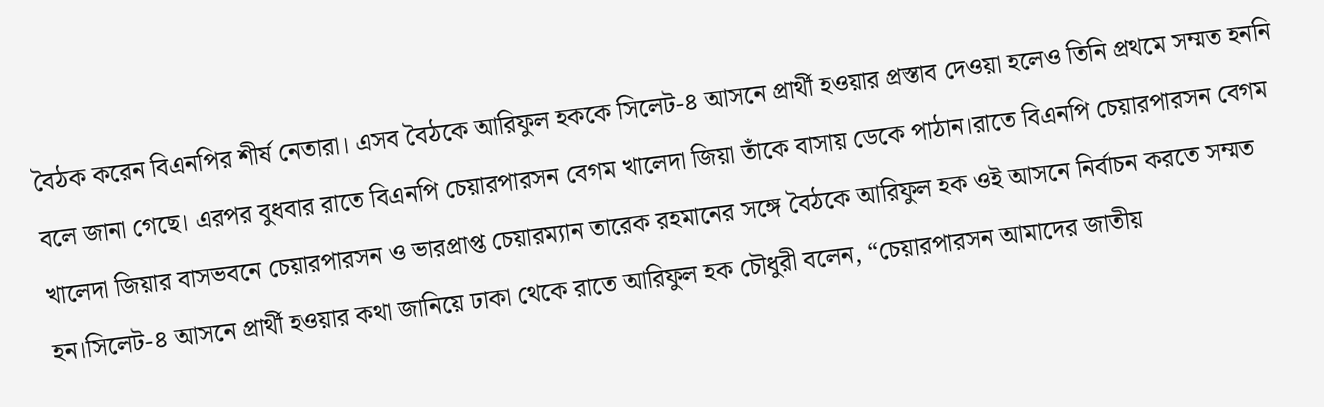বৈঠক করেন বিএনপির শীর্ষ নেতারা। এসব বৈঠকে আরিফুল হককে সিলেট-৪ আসনে প্রার্থী হওয়ার প্রস্তাব দেওয়া হলেও তিনি প্রথমে সম্মত হননি বলে জানা গেছে। এরপর বুধবার রাতে বিএনপি চেয়ারপারসন বেগম খালেদা জিয়া তাঁকে বাসায় ডেকে পাঠান।রাতে বিএনপি চেয়ারপারসন বেগম খালেদা জিয়ার বাসভবনে চেয়ারপারসন ও ভারপ্রাপ্ত চেয়ারম্যান তারেক রহমানের সঙ্গে বৈঠকে আরিফুল হক ওই আসনে নির্বাচন করতে সম্মত হন।সিলেট-৪ আসনে প্রার্থী হওয়ার কথা জানিয়ে ঢাকা থেকে রাতে আরিফুল হক চৌধুরী বলেন, “চেয়ারপারসন আমাদের জাতীয়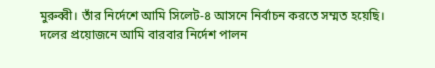মুরুব্বী। তাঁর নির্দেশে আমি সিলেট-৪ আসনে নির্বাচন করতে সম্মত হয়েছি। দলের প্রয়োজনে আমি বারবার নির্দেশ পালন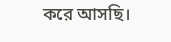করে আসছি।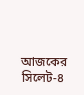আজকের সিলেট-৪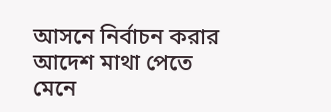আসনে নির্বাচন করার আদেশ মাথা পেতে মেনে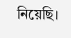নিয়েছি।